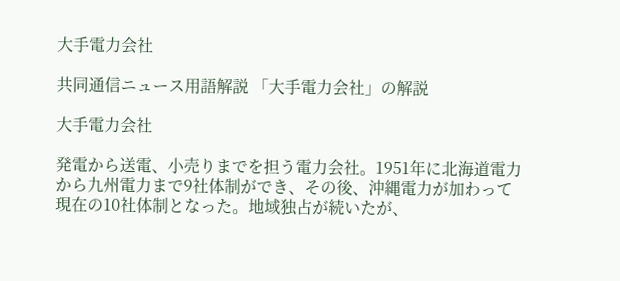大手電力会社

共同通信ニュース用語解説 「大手電力会社」の解説

大手電力会社

発電から送電、小売りまでを担う電力会社。1951年に北海道電力から九州電力まで9社体制ができ、その後、沖縄電力が加わって現在の10社体制となった。地域独占が続いたが、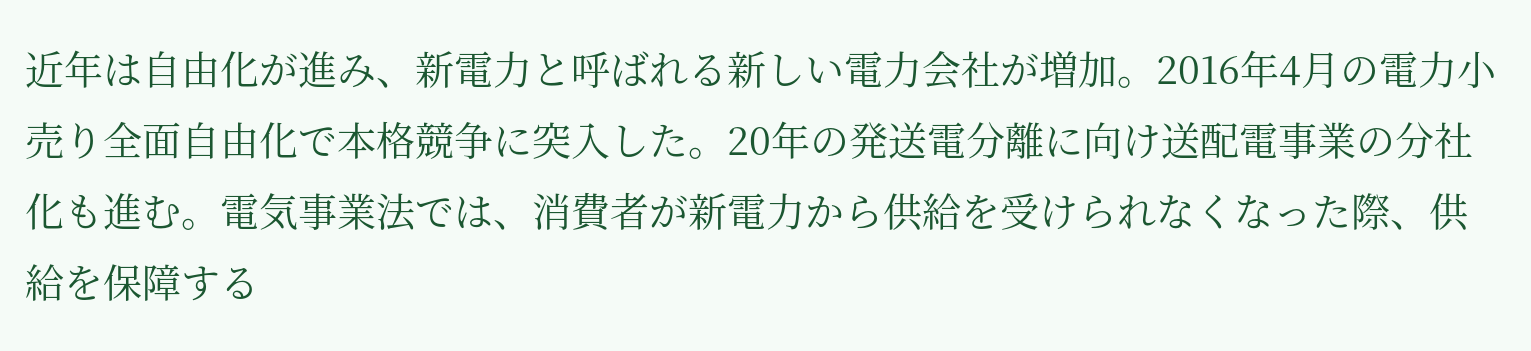近年は自由化が進み、新電力と呼ばれる新しい電力会社が増加。2016年4月の電力小売り全面自由化で本格競争に突入した。20年の発送電分離に向け送配電事業の分社化も進む。電気事業法では、消費者が新電力から供給を受けられなくなった際、供給を保障する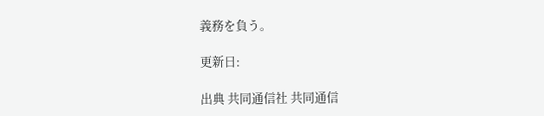義務を負う。

更新日:

出典 共同通信社 共同通信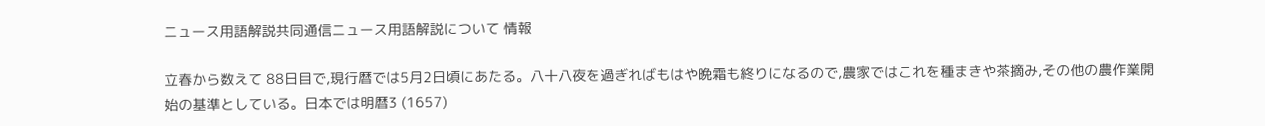ニュース用語解説共同通信ニュース用語解説について 情報

立春から数えて 88日目で,現行暦では5月2日頃にあたる。八十八夜を過ぎればもはや晩霜も終りになるので,農家ではこれを種まきや茶摘み,その他の農作業開始の基準としている。日本では明暦3 (1657)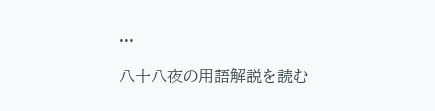...

八十八夜の用語解説を読む